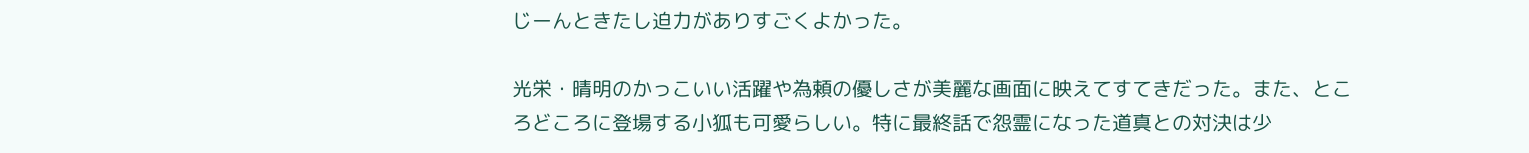じーんときたし迫力がありすごくよかった。

光栄・晴明のかっこいい活躍や為頼の優しさが美麗な画面に映えてすてきだった。また、ところどころに登場する小狐も可愛らしい。特に最終話で怨霊になった道真との対決は少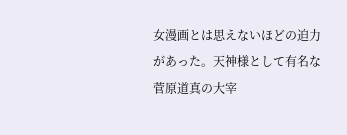女漫画とは思えないほどの迫力があった。天神様として有名な菅原道真の大宰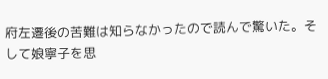府左遷後の苦難は知らなかったので読んで驚いた。そして娘寧子を思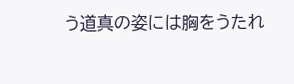う道真の姿には胸をうたれ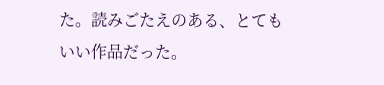た。読みごたえのある、とてもいい作品だった。